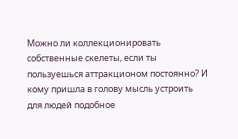Можно ли коллекционировать собственные скелеты, если ты пользуешься аттракционом постоянно? И кому пришла в голову мысль устроить для людей подобное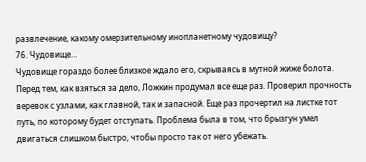развлечение, какому омерзительному инопланетному чудовищу?
76. Чудовище…
Чудовище гораздо более близкое ждало его, скрываясь в мутной жиже болота.
Перед тем, как взяться за дело, Ложкин продумал все еще раз. Проверил прочность веревок с узлами, как главной, так и запасной. Еще раз прочертил на листке тот путь, по которому будет отступать. Проблема была в том, что брызгун умел двигаться слишком быстро, чтобы просто так от него убежать.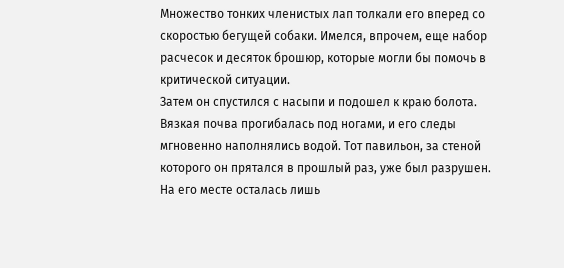Множество тонких членистых лап толкали его вперед со скоростью бегущей собаки. Имелся, впрочем, еще набор расчесок и десяток брошюр, которые могли бы помочь в критической ситуации.
Затем он спустился с насыпи и подошел к краю болота. Вязкая почва прогибалась под ногами, и его следы мгновенно наполнялись водой. Тот павильон, за стеной которого он прятался в прошлый раз, уже был разрушен. На его месте осталась лишь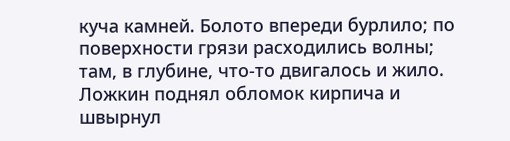куча камней. Болото впереди бурлило; по поверхности грязи расходились волны; там, в глубине, что-то двигалось и жило.
Ложкин поднял обломок кирпича и швырнул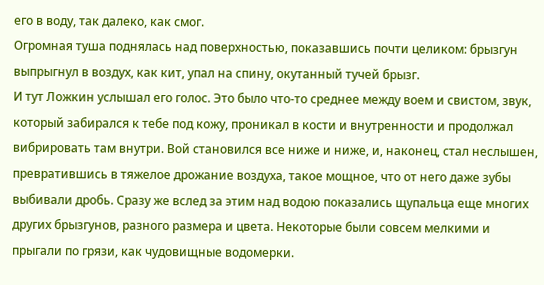его в воду, так далеко, как смог.
Огромная туша поднялась над поверхностью, показавшись почти целиком: брызгун выпрыгнул в воздух, как кит, упал на спину, окутанный тучей брызг.
И тут Ложкин услышал его голос. Это было что-то среднее между воем и свистом, звук, который забирался к тебе под кожу, проникал в кости и внутренности и продолжал вибрировать там внутри. Вой становился все ниже и ниже, и, наконец, стал неслышен, превратившись в тяжелое дрожание воздуха, такое мощное, что от него даже зубы выбивали дробь. Сразу же вслед за этим над водою показались щупальца еще многих других брызгунов, разного размера и цвета. Некоторые были совсем мелкими и прыгали по грязи, как чудовищные водомерки.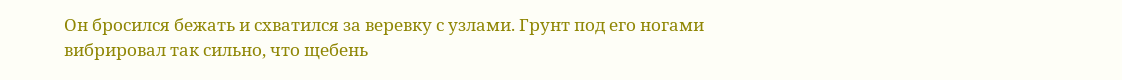Он бросился бежать и схватился за веревку с узлами. Грунт под его ногами вибрировал так сильно, что щебень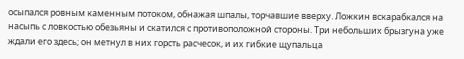осыпался ровным каменным потоком, обнажая шпалы, торчавшие вверху. Ложкин вскарабкался на насыпь с ловкостью обезьяны и скатился с противоположной стороны. Три небольших брызгуна уже ждали его здесь; он метнул в них горсть расчесок, и их гибкие щупальца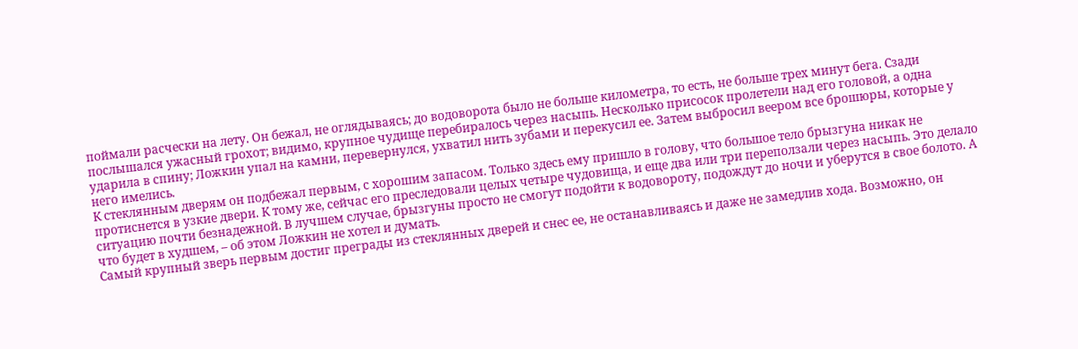поймали расчески на лету. Он бежал, не оглядываясь; до водоворота было не больше километра, то есть, не больше трех минут бега. Сзади послышался ужасный грохот; видимо, крупное чудище перебиралось через насыпь. Несколько присосок пролетели над его головой, а одна ударила в спину; Ложкин упал на камни, перевернулся, ухватил нить зубами и перекусил ее. Затем выбросил веером все брошюры, которые у него имелись.
К стеклянным дверям он подбежал первым, с хорошим запасом. Только здесь ему пришло в голову, что большое тело брызгуна никак не протиснется в узкие двери. К тому же, сейчас его преследовали целых четыре чудовища, и еще два или три переползали через насыпь. Это делало ситуацию почти безнадежной. В лучшем случае, брызгуны просто не смогут подойти к водовороту, подождут до ночи и уберутся в свое болото. А что будет в худшем, – об этом Ложкин не хотел и думать.
Самый крупный зверь первым достиг преграды из стеклянных дверей и снес ее, не останавливаясь и даже не замедлив хода. Возможно, он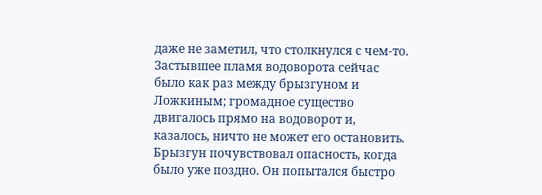даже не заметил, что столкнулся с чем-то. Застывшее пламя водоворота сейчас было как раз между брызгуном и Ложкиным; громадное существо двигалось прямо на водоворот и, казалось, ничто не может его остановить.
Брызгун почувствовал опасность, когда было уже поздно. Он попытался быстро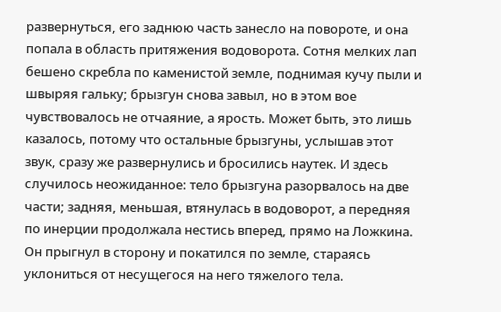развернуться, его заднюю часть занесло на повороте, и она попала в область притяжения водоворота. Сотня мелких лап бешено скребла по каменистой земле, поднимая кучу пыли и швыряя гальку; брызгун снова завыл, но в этом вое чувствовалось не отчаяние, а ярость. Может быть, это лишь казалось, потому что остальные брызгуны, услышав этот звук, сразу же развернулись и бросились наутек. И здесь случилось неожиданное: тело брызгуна разорвалось на две части; задняя, меньшая, втянулась в водоворот, а передняя по инерции продолжала нестись вперед, прямо на Ложкина.
Он прыгнул в сторону и покатился по земле, стараясь уклониться от несущегося на него тяжелого тела.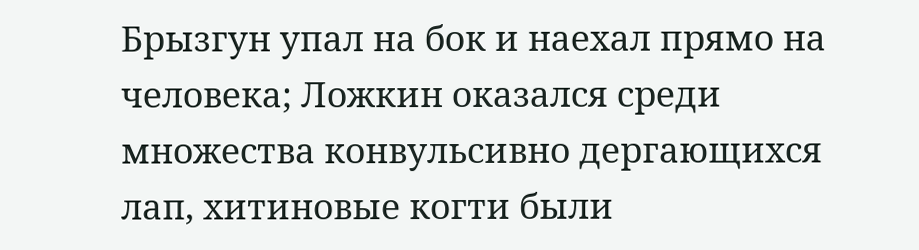Брызгун упал на бок и наехал прямо на человека; Ложкин оказался среди множества конвульсивно дергающихся лап, хитиновые когти были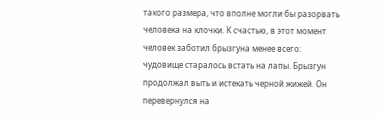такого размера, что вполне могли бы разорвать человека на клочки. К счастью, в этот момент человек заботил брызгуна менее всего: чудовище старалось встать на лапы. Брызгун продолжал выть и истекать черной жижей. Он перевернулся на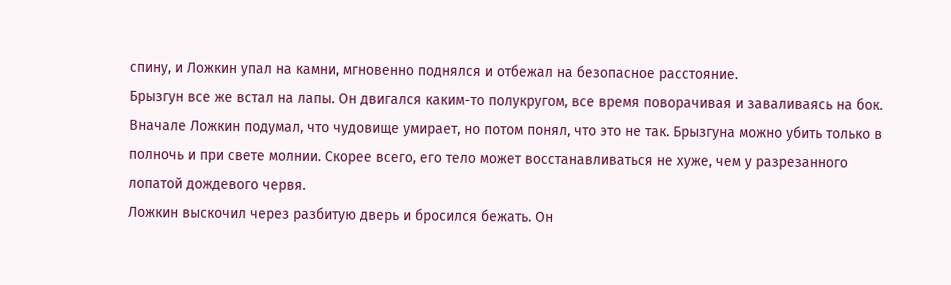спину, и Ложкин упал на камни, мгновенно поднялся и отбежал на безопасное расстояние.
Брызгун все же встал на лапы. Он двигался каким-то полукругом, все время поворачивая и заваливаясь на бок. Вначале Ложкин подумал, что чудовище умирает, но потом понял, что это не так. Брызгуна можно убить только в полночь и при свете молнии. Скорее всего, его тело может восстанавливаться не хуже, чем у разрезанного лопатой дождевого червя.
Ложкин выскочил через разбитую дверь и бросился бежать. Он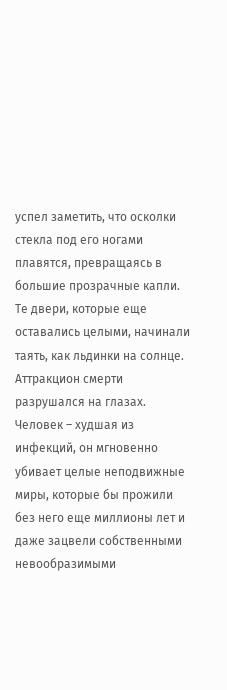успел заметить, что осколки стекла под его ногами плавятся, превращаясь в большие прозрачные капли. Те двери, которые еще оставались целыми, начинали таять, как льдинки на солнце. Аттракцион смерти разрушался на глазах. Человек – худшая из инфекций, он мгновенно убивает целые неподвижные миры, которые бы прожили без него еще миллионы лет и даже зацвели собственными невообразимыми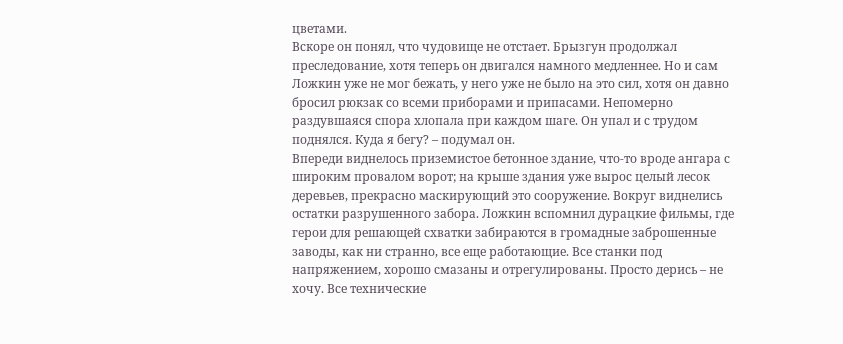цветами.
Вскоре он понял, что чудовище не отстает. Брызгун продолжал преследование, хотя теперь он двигался намного медленнее. Но и сам Ложкин уже не мог бежать, у него уже не было на это сил, хотя он давно бросил рюкзак со всеми приборами и припасами. Непомерно раздувшаяся спора хлопала при каждом шаге. Он упал и с трудом поднялся. Куда я бегу? – подумал он.
Впереди виднелось приземистое бетонное здание, что-то вроде ангара с широким провалом ворот; на крыше здания уже вырос целый лесок деревьев, прекрасно маскирующий это сооружение. Вокруг виднелись остатки разрушенного забора. Ложкин вспомнил дурацкие фильмы, где герои для решающей схватки забираются в громадные заброшенные заводы, как ни странно, все еще работающие. Все станки под напряжением, хорошо смазаны и отрегулированы. Просто дерись – не хочу. Все технические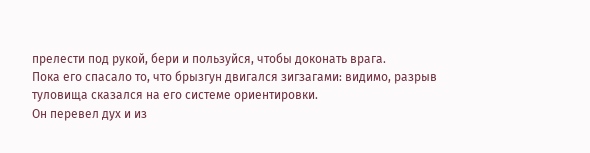прелести под рукой, бери и пользуйся, чтобы доконать врага.
Пока его спасало то, что брызгун двигался зигзагами: видимо, разрыв туловища сказался на его системе ориентировки.
Он перевел дух и из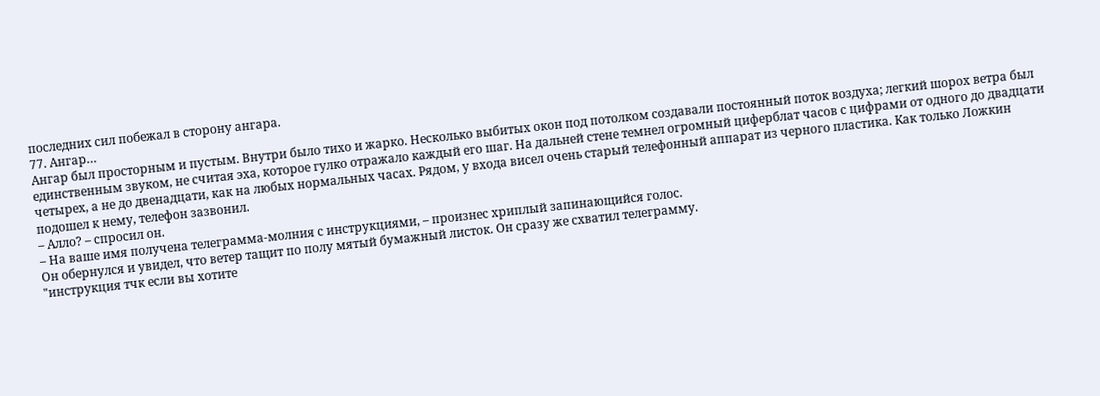последних сил побежал в сторону ангара.
77. Ангар…
Ангар был просторным и пустым. Внутри было тихо и жарко. Несколько выбитых окон под потолком создавали постоянный поток воздуха; легкий шорох ветра был единственным звуком, не считая эха, которое гулко отражало каждый его шаг. На дальней стене темнел огромный циферблат часов с цифрами от одного до двадцати четырех, а не до двенадцати, как на любых нормальных часах. Рядом, у входа висел очень старый телефонный аппарат из черного пластика. Как только Ложкин подошел к нему, телефон зазвонил.
– Алло? – спросил он.
– На ваше имя получена телеграмма-молния с инструкциями, – произнес хриплый запинающийся голос.
Он обернулся и увидел, что ветер тащит по полу мятый бумажный листок. Он сразу же схватил телеграмму.
"инструкция тчк если вы хотите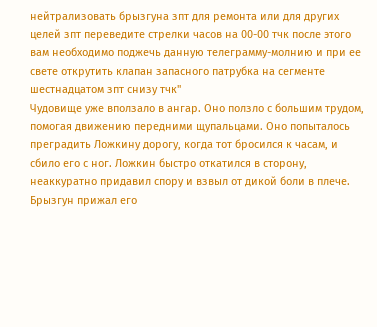нейтрализовать брызгуна зпт для ремонта или для других целей зпт переведите стрелки часов на 00-00 тчк после этого вам необходимо поджечь данную телеграмму-молнию и при ее свете открутить клапан запасного патрубка на сегменте шестнадцатом зпт снизу тчк"
Чудовище уже вползало в ангар. Оно ползло с большим трудом, помогая движению передними щупальцами. Оно попыталось преградить Ложкину дорогу, когда тот бросился к часам, и сбило его с ног. Ложкин быстро откатился в сторону, неаккуратно придавил спору и взвыл от дикой боли в плече. Брызгун прижал его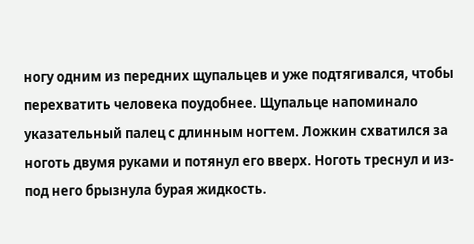ногу одним из передних щупальцев и уже подтягивался, чтобы перехватить человека поудобнее. Щупальце напоминало указательный палец с длинным ногтем. Ложкин схватился за ноготь двумя руками и потянул его вверх. Ноготь треснул и из-под него брызнула бурая жидкость.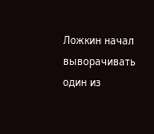Ложкин начал выворачивать один из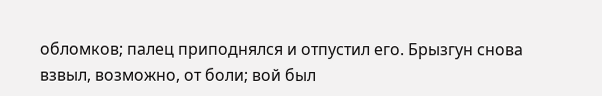обломков; палец приподнялся и отпустил его. Брызгун снова взвыл, возможно, от боли; вой был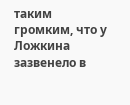таким громким, что у Ложкина зазвенело в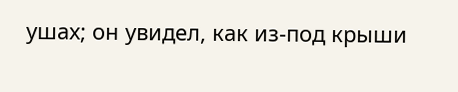ушах; он увидел, как из-под крыши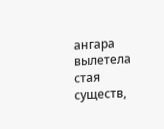ангара вылетела стая существ,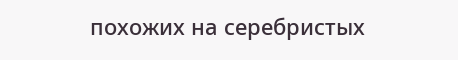похожих на серебристых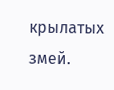крылатых змей.